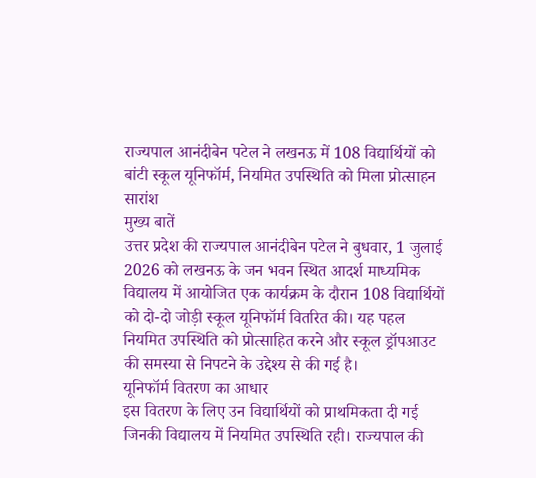राज्यपाल आनंदीबेन पटेल ने लखनऊ में 108 विद्यार्थियों को बांटी स्कूल यूनिफॉर्म, नियमित उपस्थिति को मिला प्रोत्साहन
सारांश
मुख्य बातें
उत्तर प्रदेश की राज्यपाल आनंदीबेन पटेल ने बुधवार, 1 जुलाई 2026 को लखनऊ के जन भवन स्थित आदर्श माध्यमिक विद्यालय में आयोजित एक कार्यक्रम के दौरान 108 विद्यार्थियों को दो-दो जोड़ी स्कूल यूनिफॉर्म वितरित की। यह पहल नियमित उपस्थिति को प्रोत्साहित करने और स्कूल ड्रॉपआउट की समस्या से निपटने के उद्देश्य से की गई है।
यूनिफॉर्म वितरण का आधार
इस वितरण के लिए उन विद्यार्थियों को प्राथमिकता दी गई जिनकी विद्यालय में नियमित उपस्थिति रही। राज्यपाल की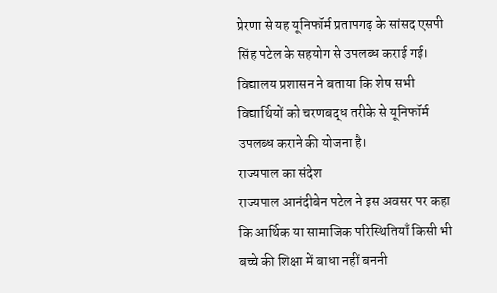प्रेरणा से यह यूनिफॉर्म प्रतापगढ़ के सांसद एसपी सिंह पटेल के सहयोग से उपलब्ध कराई गई। विद्यालय प्रशासन ने बताया कि शेष सभी विद्यार्थियों को चरणबद्ध तरीके से यूनिफॉर्म उपलब्ध कराने की योजना है।
राज्यपाल का संदेश
राज्यपाल आनंदीबेन पटेल ने इस अवसर पर कहा कि आर्थिक या सामाजिक परिस्थितियाँ किसी भी बच्चे की शिक्षा में बाधा नहीं बननी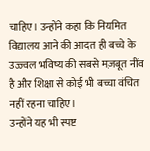चाहिए। उन्होंने कहा कि नियमित विद्यालय आने की आदत ही बच्चे के उज्ज्वल भविष्य की सबसे मज़बूत नींव है और शिक्षा से कोई भी बच्चा वंचित नहीं रहना चाहिए।
उन्होंने यह भी स्पष्ट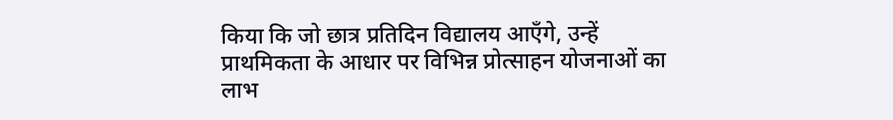किया कि जो छात्र प्रतिदिन विद्यालय आएँगे, उन्हें प्राथमिकता के आधार पर विभिन्न प्रोत्साहन योजनाओं का लाभ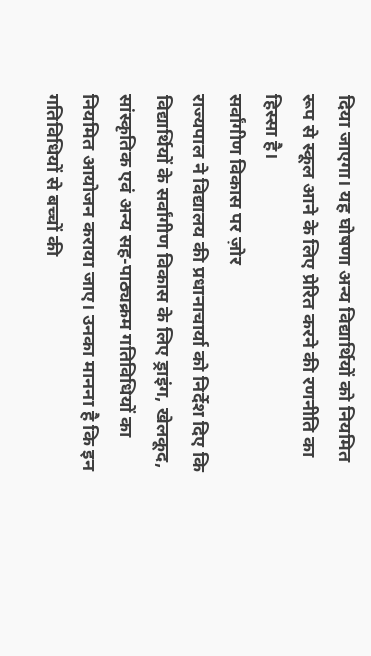दिया जाएगा। यह घोषणा अन्य विद्यार्थियों को नियमित रूप से स्कूल आने के लिए प्रेरित करने की रणनीति का हिस्सा है।
सर्वांगीण विकास पर ज़ोर
राज्यपाल ने विद्यालय की प्रधानाचार्या को निर्देश दिए कि विद्यार्थियों के सर्वांगीण विकास के लिए ड्राइंग, खेलकूद, सांस्कृतिक एवं अन्य सह-पाठ्यक्रम गतिविधियों का नियमित आयोजन कराया जाए। उनका मानना है कि इन गतिविधियों से बच्चों की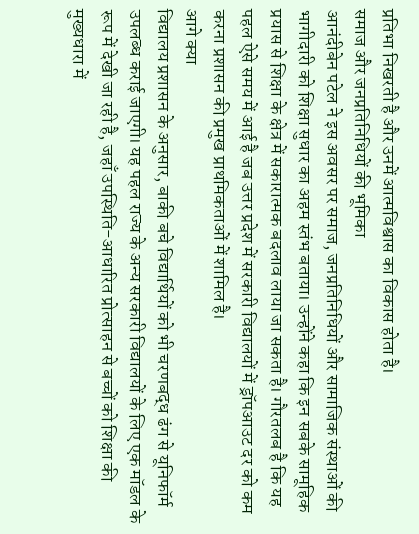प्रतिभा निखरती है और उनमें आत्मविश्वास का विकास होता है।
समाज और जनप्रतिनिधियों की भूमिका
आनंदीबेन पटेल ने इस अवसर पर समाज, जनप्रतिनिधियों और सामाजिक संस्थाओं की भागीदारी को शिक्षा सुधार का अहम स्तंभ बताया। उन्होंने कहा कि इन सबके सामूहिक प्रयास से शिक्षा के क्षेत्र में सकारात्मक बदलाव लाया जा सकता है। गौरतलब है कि यह पहल ऐसे समय में आई है जब उत्तर प्रदेश में सरकारी विद्यालयों में ड्रॉपआउट दर को कम करना प्रशासन की प्रमुख प्राथमिकताओं में शामिल है।
आगे क्या
विद्यालय प्रशासन के अनुसार, बाकी बचे विद्यार्थियों को भी चरणबद्ध ढंग से यूनिफॉर्म उपलब्ध कराई जाएगी। यह पहल राज्य के अन्य सरकारी विद्यालयों के लिए एक मॉडल के रूप में देखी जा रही है, जहाँ उपस्थिति-आधारित प्रोत्साहन से बच्चों को शिक्षा की मुख्यधारा में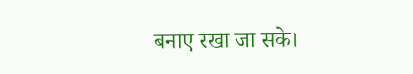बनाए रखा जा सके।